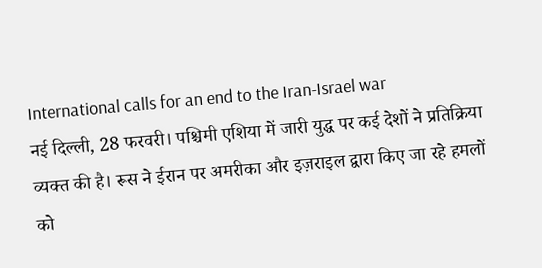International calls for an end to the Iran-Israel war
नई दिल्ली, 28 फरवरी। पश्चिमी एशिया में जारी युद्ध पर कई देशों ने प्रतिक्रिया व्यक्त की है। रूस ने ईरान पर अमरीका और इज़राइल द्वारा किए जा रहे हमलों को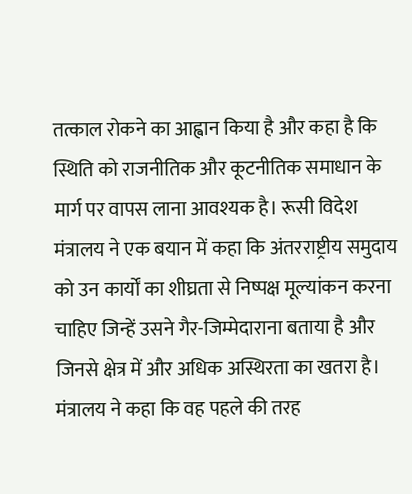तत्काल रोकने का आह्वान किया है और कहा है कि स्थिति को राजनीतिक और कूटनीतिक समाधान के मार्ग पर वापस लाना आवश्यक है। रूसी विदेश मंत्रालय ने एक बयान में कहा कि अंतरराष्ट्रीय समुदाय को उन कार्यों का शीघ्रता से निष्पक्ष मूल्यांकन करना चाहिए जिन्हें उसने गैर-जिम्मेदाराना बताया है और जिनसे क्षेत्र में और अधिक अस्थिरता का खतरा है। मंत्रालय ने कहा कि वह पहले की तरह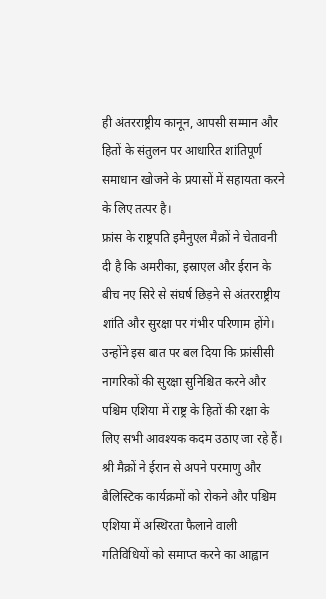ही अंतरराष्ट्रीय कानून, आपसी सम्मान और हितों के संतुलन पर आधारित शांतिपूर्ण समाधान खोजने के प्रयासों में सहायता करने के लिए तत्पर है।
फ्रांस के राष्ट्रपति इमैनुएल मैक्रों ने चेतावनी दी है कि अमरीका, इस्राएल और ईरान के बीच नए सिरे से संघर्ष छिड़ने से अंतरराष्ट्रीय शांति और सुरक्षा पर गंभीर परिणाम होंगे। उन्होंने इस बात पर बल दिया कि फ्रांसीसी नागरिकों की सुरक्षा सुनिश्चित करने और पश्चिम एशिया में राष्ट्र के हितों की रक्षा के लिए सभी आवश्यक कदम उठाए जा रहे हैं। श्री मैक्रों ने ईरान से अपने परमाणु और बैलिस्टिक कार्यक्रमों को रोकने और पश्चिम एशिया में अस्थिरता फैलाने वाली गतिविधियों को समाप्त करने का आह्वान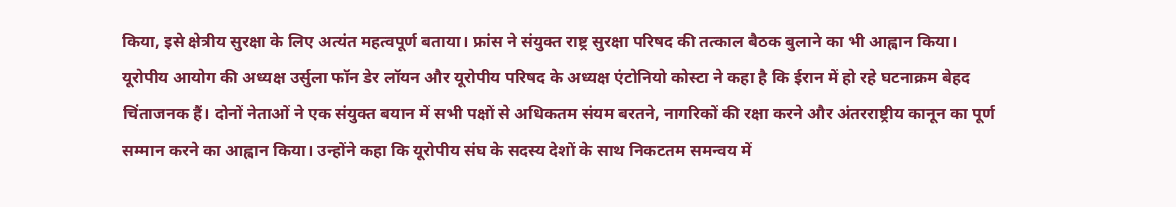किया, इसे क्षेत्रीय सुरक्षा के लिए अत्यंत महत्वपूर्ण बताया। फ्रांस ने संयुक्त राष्ट्र सुरक्षा परिषद की तत्काल बैठक बुलाने का भी आह्वान किया।
यूरोपीय आयोग की अध्यक्ष उर्सुला फॉन डेर लॉयन और यूरोपीय परिषद के अध्यक्ष एंटोनियो कोस्टा ने कहा है कि ईरान में हो रहे घटनाक्रम बेहद चिंताजनक हैं। दोनों नेताओं ने एक संयुक्त बयान में सभी पक्षों से अधिकतम संयम बरतने, नागरिकों की रक्षा करने और अंतरराष्ट्रीय कानून का पूर्ण सम्मान करने का आह्वान किया। उन्होंने कहा कि यूरोपीय संघ के सदस्य देशों के साथ निकटतम समन्वय में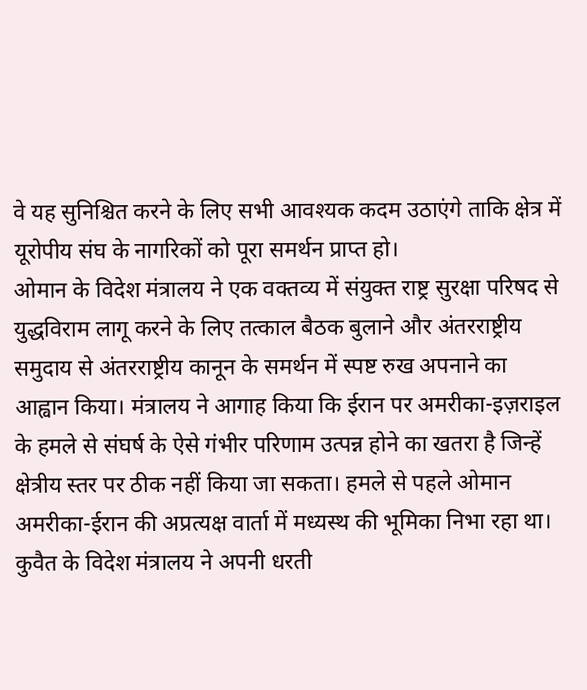वे यह सुनिश्चित करने के लिए सभी आवश्यक कदम उठाएंगे ताकि क्षेत्र में यूरोपीय संघ के नागरिकों को पूरा समर्थन प्राप्त हो।
ओमान के विदेश मंत्रालय ने एक वक्तव्य में संयुक्त राष्ट्र सुरक्षा परिषद से युद्धविराम लागू करने के लिए तत्काल बैठक बुलाने और अंतरराष्ट्रीय समुदाय से अंतरराष्ट्रीय कानून के समर्थन में स्पष्ट रुख अपनाने का आह्वान किया। मंत्रालय ने आगाह किया कि ईरान पर अमरीका-इज़राइल के हमले से संघर्ष के ऐसे गंभीर परिणाम उत्पन्न होने का खतरा है जिन्हें क्षेत्रीय स्तर पर ठीक नहीं किया जा सकता। हमले से पहले ओमान अमरीका-ईरान की अप्रत्यक्ष वार्ता में मध्यस्थ की भूमिका निभा रहा था।
कुवैत के विदेश मंत्रालय ने अपनी धरती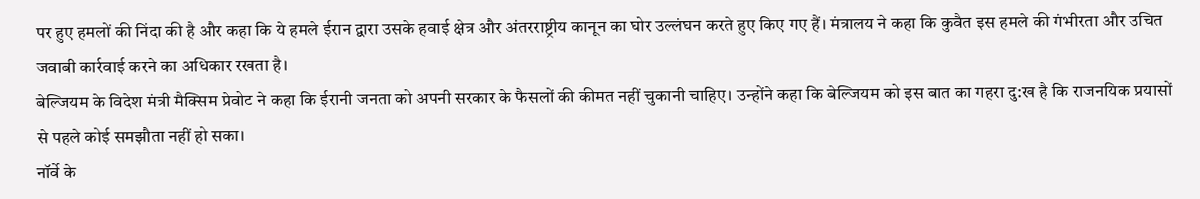पर हुए हमलों की निंदा की है और कहा कि ये हमले ईरान द्वारा उसके हवाई क्षेत्र और अंतरराष्ट्रीय कानून का घोर उल्लंघन करते हुए किए गए हैं। मंत्रालय ने कहा कि कुवैत इस हमले की गंभीरता और उचित जवाबी कार्रवाई करने का अधिकार रखता है।
बेल्जियम के विदेश मंत्री मैक्सिम प्रेवोट ने कहा कि ईरानी जनता को अपनी सरकार के फैसलों की कीमत नहीं चुकानी चाहिए। उन्होंने कहा कि बेल्जियम को इस बात का गहरा दु:ख है कि राजनयिक प्रयासों से पहले कोई समझौता नहीं हो सका।
नॉर्वे के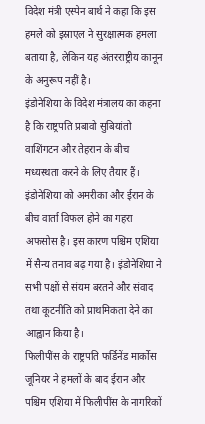विदेश मंत्री एस्पेन बार्थ ने कहा कि इस हमले को इस्राएल ने सुरक्षात्मक हमला बताया है, लेकिन यह अंतरराष्ट्रीय कानून के अनुरूप नहीं है।
इंडोनेशिया के विदेश मंत्रालय का कहना है कि राष्ट्रपति प्रबावो सुबियांतो वाशिंगटन और तेहरान के बीच मध्यस्थता करने के लिए तैयार हैं। इंडोनेशिया को अमरीका और ईरान के बीच वार्ता विफल होने का गहरा अफसोस है। इस कारण पश्चिम एशिया में सैन्य तनाव बढ़ गया है। इंडोनेशिया ने सभी पक्षों से संयम बरतने और संवाद तथा कूटनीति को प्राथमिकता देने का आह्वान किया है।
फिलीपींस के राष्ट्रपति फर्डिनेंड मार्कोस जूनियर ने हमलों के बाद ईरान और पश्चिम एशिया में फिलीपींस के नागरिकों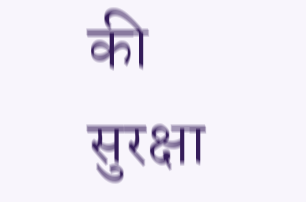की सुरक्षा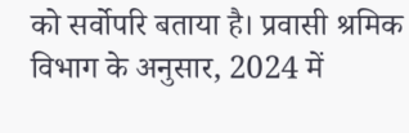को सर्वोपरि बताया है। प्रवासी श्रमिक विभाग के अनुसार, 2024 में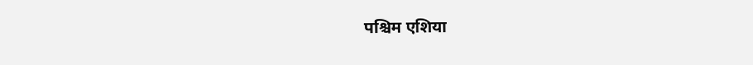पश्चिम एशिया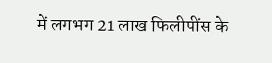में लगभग 21 लाख फिलीपींस के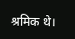श्रमिक थे।